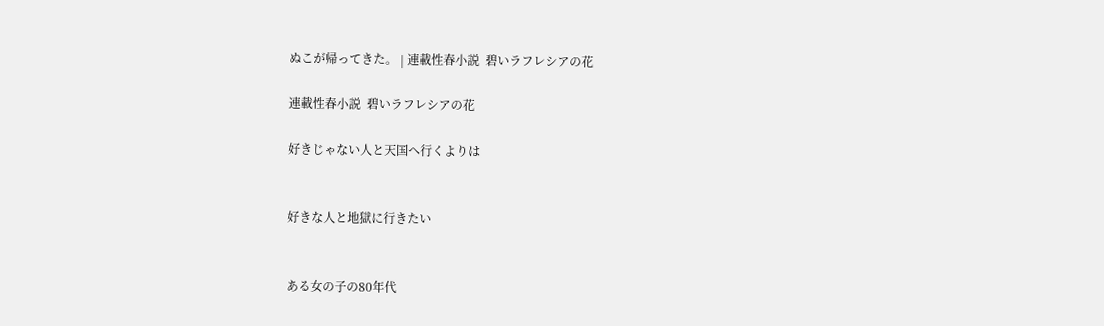ぬこが帰ってきた。 | 連載性春小説  碧いラフレシアの花

連載性春小説  碧いラフレシアの花

好きじゃない人と天国へ行くよりは


好きな人と地獄に行きたい


ある女の子の80年代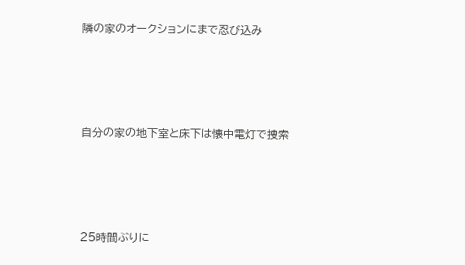隣の家のオークションにまで忍び込み




自分の家の地下室と床下は懐中電灯で捜索




25時間ぶりに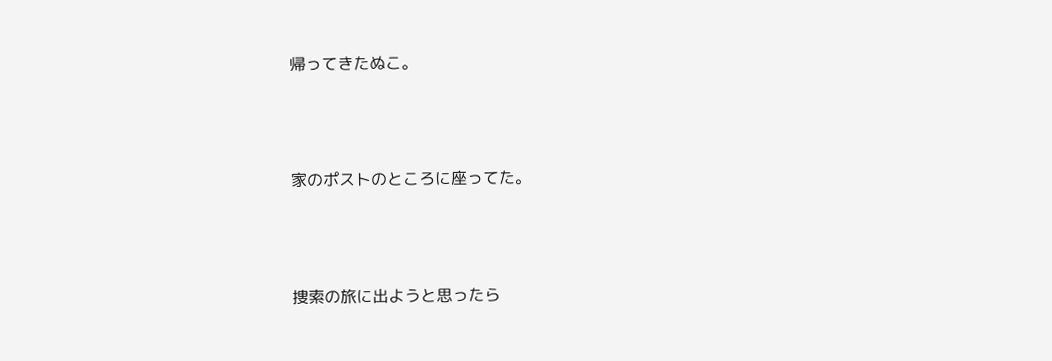帰ってきたぬこ。



家のポストのところに座ってた。



捜索の旅に出ようと思ったら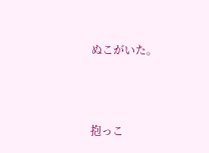ぬこがいた。




抱っこ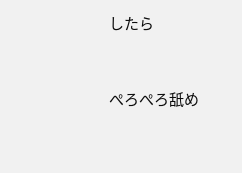したら


ぺろぺろ舐め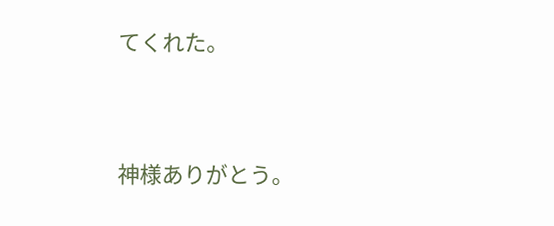てくれた。




神様ありがとう。